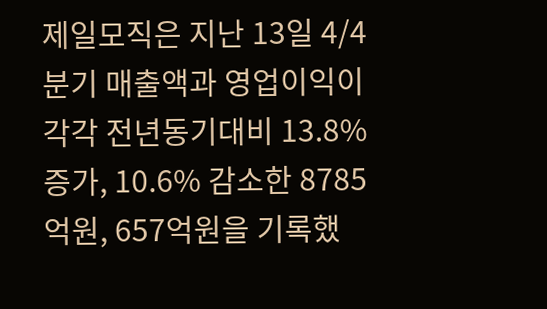제일모직은 지난 13일 4/4분기 매출액과 영업이익이 각각 전년동기대비 13.8%증가, 10.6% 감소한 8785억원, 657억원을 기록했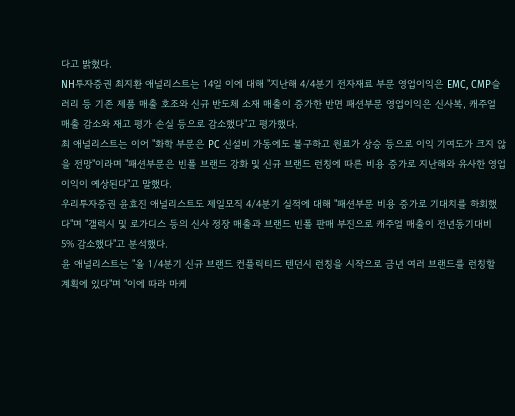다고 밝혔다.
NH투자증권 최지환 애널리스트는 14일 이에 대해 "지난해 4/4분기 전자재료 부문 영업이익은 EMC, CMP슬러리 등 기존 제품 매출 호조와 신규 반도체 소재 매출이 증가한 반면 패션부문 영업이익은 신사복, 캐주얼 매출 감소와 재고 평가 손실 등으로 감소했다"고 평가했다.
최 애널리스트는 이어 "화학 부문은 PC 신설비 가동에도 불구하고 원료가 상승 등으로 이익 기여도가 크지 않을 전망"이라며 "패션부문은 빈폴 브랜드 강화 및 신규 브랜드 런칭에 따른 비용 증가로 지난해와 유사한 영업이익이 예상된다"고 말했다.
우리투자증권 윤효진 애널리스트도 제일모직 4/4분기 실적에 대해 "패션부문 비용 증가로 기대치를 하회했다"며 "갤럭시 및 로가디스 등의 신사 정장 매출과 브랜드 빈폴 판매 부진으로 캐주얼 매출이 전년동기대비 5% 감소했다"고 분석했다.
윤 애널리스트는 "올 1/4분기 신규 브랜드 컨플릭티드 텐던시 런칭을 시작으로 금년 여러 브랜드를 런칭할 계획에 있다"며 "이에 따라 마케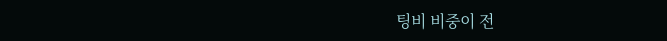팅비 비중이 전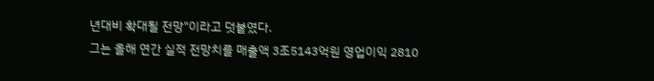년대비 확대될 전망"이라고 덧붙였다.
그는 올해 연간 실적 전망치를 매출액 3조5143억원 영업이익 2810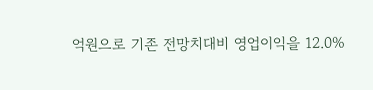억원으로 기존 전망치대비 영업이익을 12.0%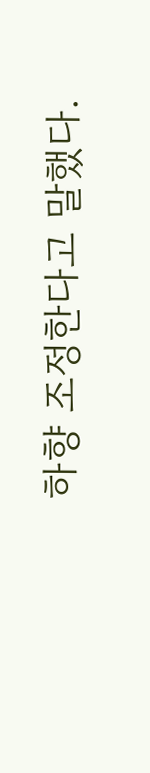하향 조정한다고 말했다.